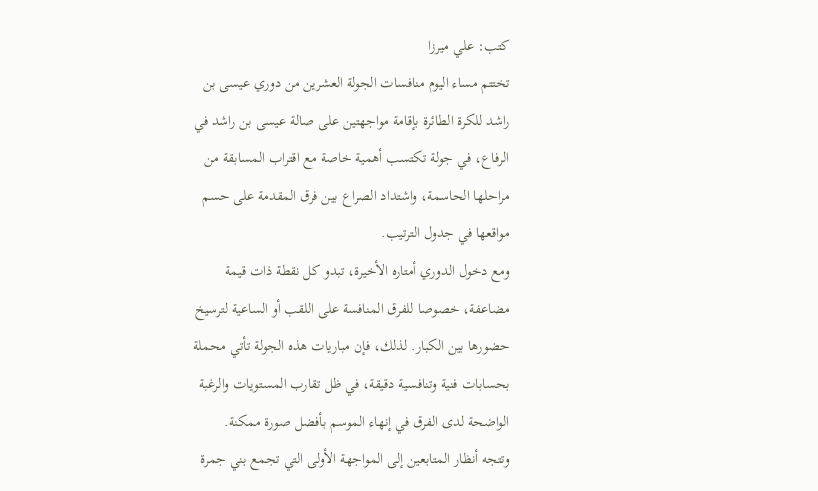كتب: علي ميرزا
تختتم مساء اليوم منافسات الجولة العشرين من دوري عيسى بن راشد للكرة الطائرة بإقامة مواجهتين على صالة عيسى بن راشد في الرفاع، في جولة تكتسب أهمية خاصة مع اقتراب المسابقة من مراحلها الحاسمة، واشتداد الصراع بين فرق المقدمة على حسم مواقعها في جدول الترتيب.
ومع دخول الدوري أمتاره الأخيرة، تبدو كل نقطة ذات قيمة مضاعفة، خصوصا للفرق المنافسة على اللقب أو الساعية لترسيخ حضورها بين الكبار. لذلك، فإن مباريات هذه الجولة تأتي محملة بحسابات فنية وتنافسية دقيقة، في ظل تقارب المستويات والرغبة الواضحة لدى الفرق في إنهاء الموسم بأفضل صورة ممكنة.
وتتجه أنظار المتابعين إلى المواجهة الأولى التي تجمع بني جمرة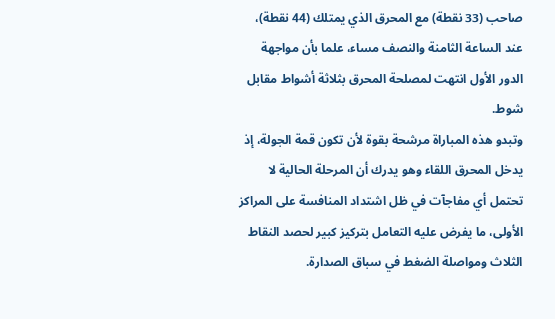صاحب (33 نقطة) مع المحرق الذي يمتلك (44 نقطة)، عند الساعة الثامنة والنصف مساء، علما بأن مواجهة الدور الأول انتهت لمصلحة المحرق بثلاثة أشواط مقابل شوط.
وتبدو هذه المباراة مرشحة بقوة لأن تكون قمة الجولة، إذ يدخل المحرق اللقاء وهو يدرك أن المرحلة الحالية لا تحتمل أي مفاجآت في ظل اشتداد المنافسة على المراكز الأولى، ما يفرض عليه التعامل بتركيز كبير لحصد النقاط الثلاث ومواصلة الضغط في سباق الصدارة.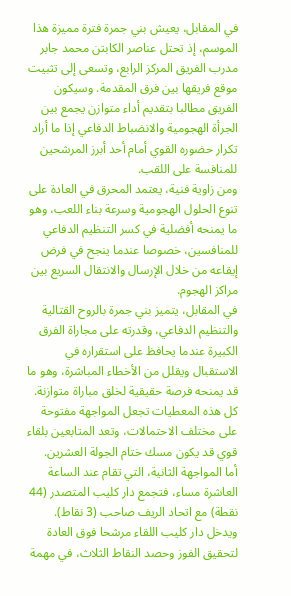في المقابل، يعيش بني جمرة فترة مميزة هذا الموسم، إذ تحتل عناصر الكابتن محمد جابر مدرب الفريق المركز الرابع، وتسعى إلى تثبيت موقع فريقها بين فرق المقدمة. وسيكون الفريق مطالبا بتقديم أداء متوازن يجمع بين الجرأة الهجومية والانضباط الدفاعي إذا ما أراد تكرار حضوره القوي أمام أحد أبرز المرشحين للمنافسة على اللقب.
ومن زاوية فنية، يعتمد المحرق في العادة على تنوع الحلول الهجومية وسرعة بناء اللعب، وهو ما يمنحه أفضلية في كسر التنظيم الدفاعي للمنافسين، خصوصا عندما ينجح في فرض إيقاعه من خلال الإرسال والانتقال السريع بين مراكز الهجوم.
في المقابل، يتميز بني جمرة بالروح القتالية والتنظيم الدفاعي، وقدرته على مجاراة الفرق الكبيرة عندما يحافظ على استقراره في الاستقبال ويقلل من الأخطاء المباشرة، وهو ما قد يمنحه فرصة حقيقية لخلق مباراة متوازنة.
كل هذه المعطيات تجعل المواجهة مفتوحة على مختلف الاحتمالات، وتعد المتابعين بلقاء قوي قد يكون مسك ختام الجولة العشرين.
أما المواجهة الثانية، التي تقام عند الساعة العاشرة مساء، فتجمع دار كليب المتصدر (44 نقطة) مع اتحاد الريف صاحب (3 نقاط).
ويدخل دار كليب اللقاء مرشحا فوق العادة لتحقيق الفوز وحصد النقاط الثلاث، في مهمة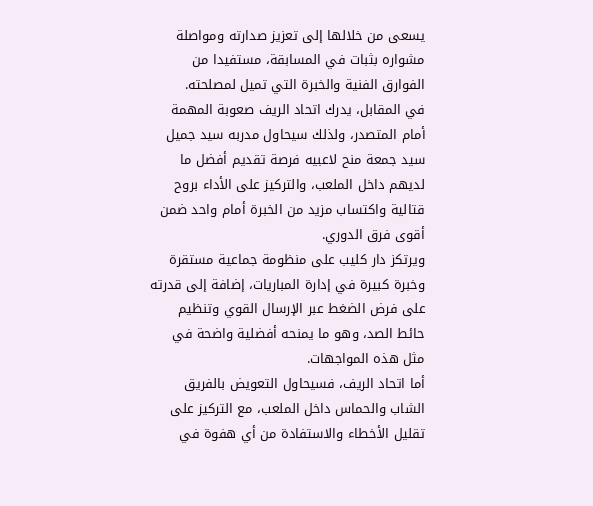يسعى من خلالها إلى تعزيز صدارته ومواصلة مشواره بثبات في المسابقة، مستفيدا من الفوارق الفنية والخبرة التي تميل لمصلحته.
في المقابل، يدرك اتحاد الريف صعوبة المهمة أمام المتصدر، ولذلك سيحاول مدربه سيد جميل سيد جمعة منح لاعبيه فرصة تقديم أفضل ما لديهم داخل الملعب، والتركيز على الأداء بروح قتالية واكتساب مزيد من الخبرة أمام واحد ضمن أقوى فرق الدوري.
ويرتكز دار كليب على منظومة جماعية مستقرة وخبرة كبيرة في إدارة المباريات، إضافة إلى قدرته على فرض الضغط عبر الإرسال القوي وتنظيم حائط الصد، وهو ما يمنحه أفضلية واضحة في مثل هذه المواجهات.
أما اتحاد الريف، فسيحاول التعويض بالفريق الشاب والحماس داخل الملعب، مع التركيز على تقليل الأخطاء والاستفادة من أي هفوة في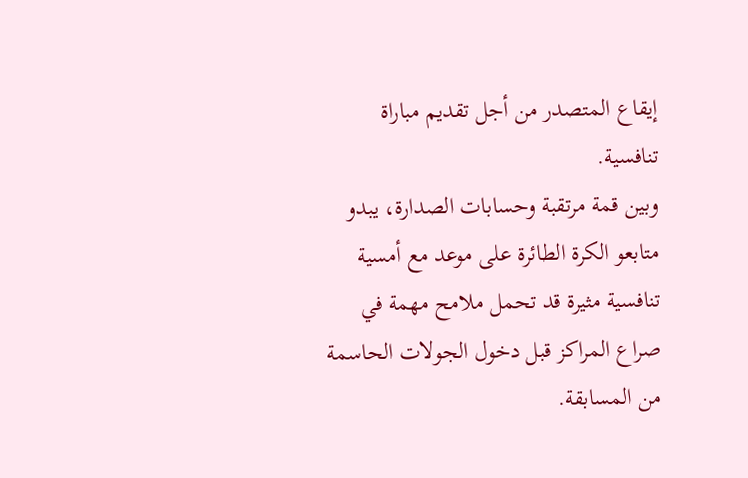إيقاع المتصدر من أجل تقديم مباراة تنافسية.
وبين قمة مرتقبة وحسابات الصدارة، يبدو متابعو الكرة الطائرة على موعد مع أمسية تنافسية مثيرة قد تحمل ملامح مهمة في صراع المراكز قبل دخول الجولات الحاسمة من المسابقة.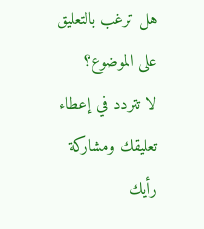هل ترغب بالتعليق على الموضوع؟
لا تتردد في إعطاء تعليقك ومشاركة رأيك